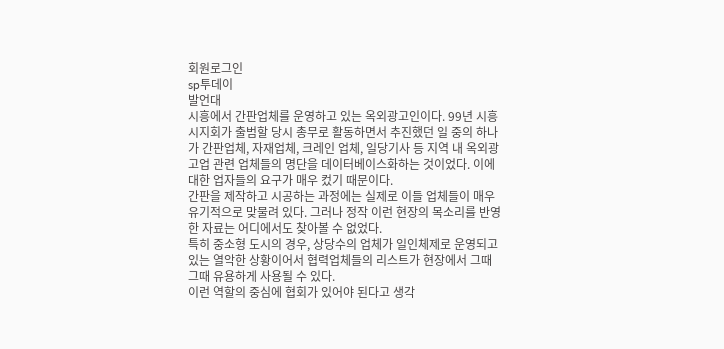회원로그인
sp투데이
발언대
시흥에서 간판업체를 운영하고 있는 옥외광고인이다. 99년 시흥시지회가 출범할 당시 총무로 활동하면서 추진했던 일 중의 하나가 간판업체, 자재업체, 크레인 업체, 일당기사 등 지역 내 옥외광고업 관련 업체들의 명단을 데이터베이스화하는 것이었다. 이에 대한 업자들의 요구가 매우 컸기 때문이다.
간판을 제작하고 시공하는 과정에는 실제로 이들 업체들이 매우 유기적으로 맞물려 있다. 그러나 정작 이런 현장의 목소리를 반영한 자료는 어디에서도 찾아볼 수 없었다.
특히 중소형 도시의 경우, 상당수의 업체가 일인체제로 운영되고 있는 열악한 상황이어서 협력업체들의 리스트가 현장에서 그때그때 유용하게 사용될 수 있다.
이런 역할의 중심에 협회가 있어야 된다고 생각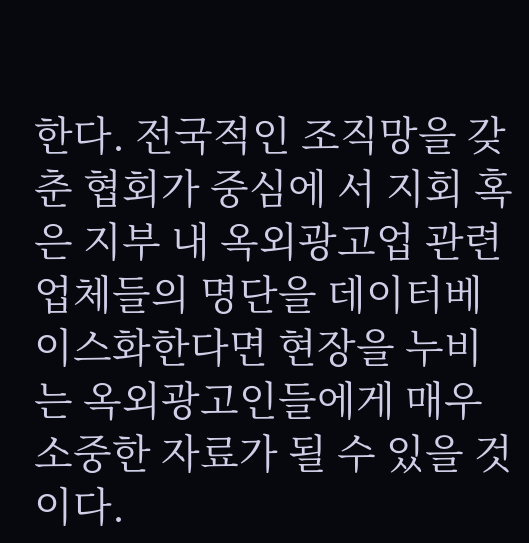한다. 전국적인 조직망을 갖춘 협회가 중심에 서 지회 혹은 지부 내 옥외광고업 관련 업체들의 명단을 데이터베이스화한다면 현장을 누비는 옥외광고인들에게 매우 소중한 자료가 될 수 있을 것이다.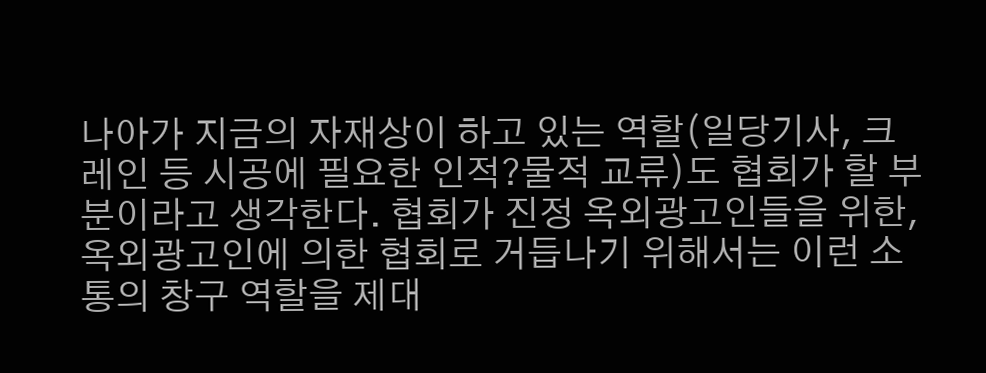나아가 지금의 자재상이 하고 있는 역할(일당기사, 크레인 등 시공에 필요한 인적?물적 교류)도 협회가 할 부분이라고 생각한다. 협회가 진정 옥외광고인들을 위한, 옥외광고인에 의한 협회로 거듭나기 위해서는 이런 소통의 창구 역할을 제대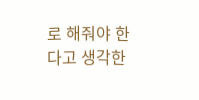로 해줘야 한다고 생각한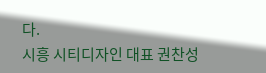다.
시흥 시티디자인 대표 권찬성